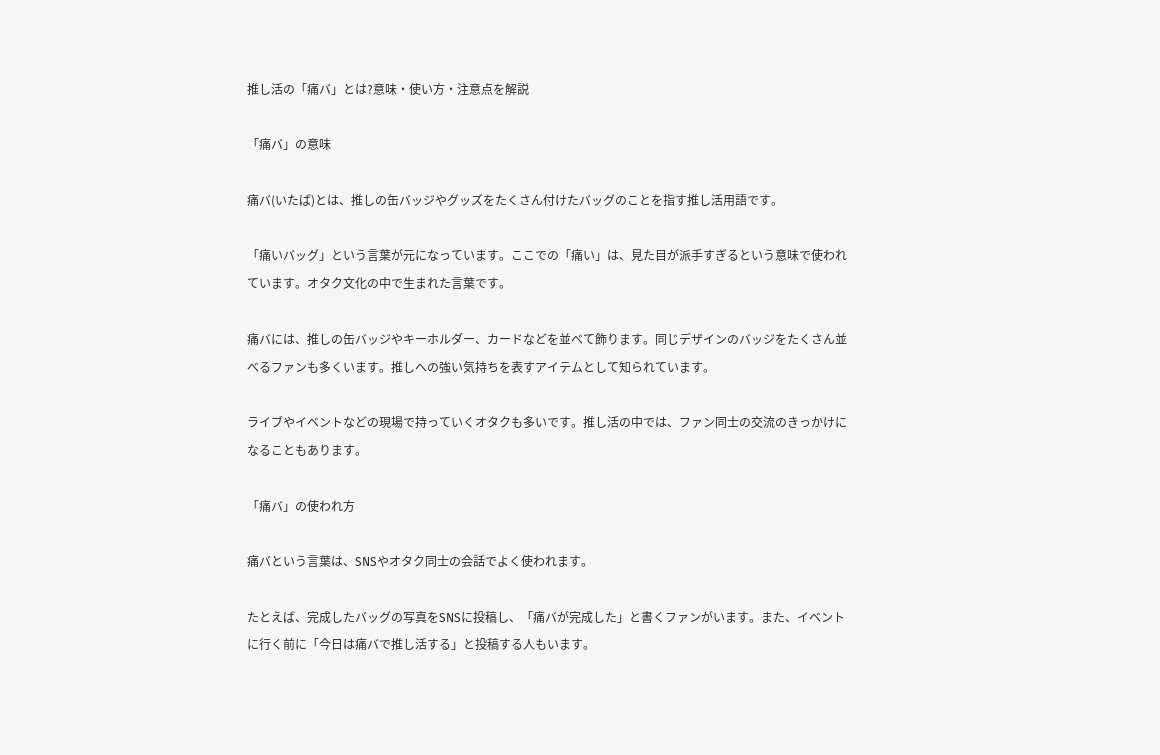推し活の「痛バ」とは?意味・使い方・注意点を解説

「痛バ」の意味

痛バ(いたば)とは、推しの缶バッジやグッズをたくさん付けたバッグのことを指す推し活用語です。

「痛いバッグ」という言葉が元になっています。ここでの「痛い」は、見た目が派手すぎるという意味で使われています。オタク文化の中で生まれた言葉です。

痛バには、推しの缶バッジやキーホルダー、カードなどを並べて飾ります。同じデザインのバッジをたくさん並べるファンも多くいます。推しへの強い気持ちを表すアイテムとして知られています。

ライブやイベントなどの現場で持っていくオタクも多いです。推し活の中では、ファン同士の交流のきっかけになることもあります。

「痛バ」の使われ方

痛バという言葉は、SNSやオタク同士の会話でよく使われます。

たとえば、完成したバッグの写真をSNSに投稿し、「痛バが完成した」と書くファンがいます。また、イベントに行く前に「今日は痛バで推し活する」と投稿する人もいます。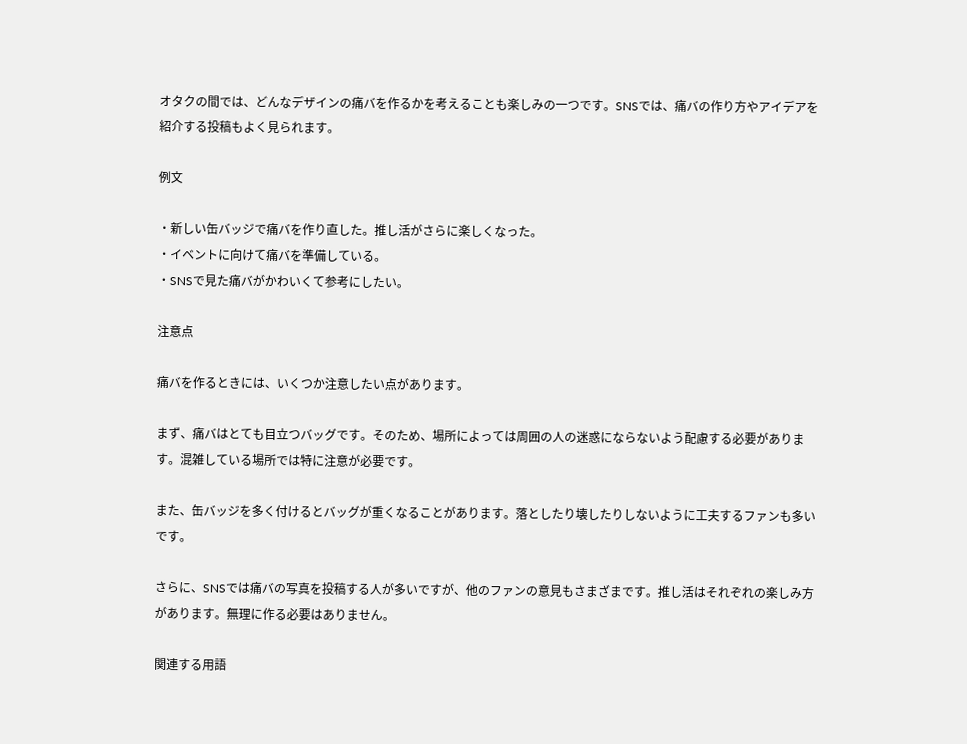オタクの間では、どんなデザインの痛バを作るかを考えることも楽しみの一つです。SNSでは、痛バの作り方やアイデアを紹介する投稿もよく見られます。

例文

・新しい缶バッジで痛バを作り直した。推し活がさらに楽しくなった。
・イベントに向けて痛バを準備している。
・SNSで見た痛バがかわいくて参考にしたい。

注意点

痛バを作るときには、いくつか注意したい点があります。

まず、痛バはとても目立つバッグです。そのため、場所によっては周囲の人の迷惑にならないよう配慮する必要があります。混雑している場所では特に注意が必要です。

また、缶バッジを多く付けるとバッグが重くなることがあります。落としたり壊したりしないように工夫するファンも多いです。

さらに、SNSでは痛バの写真を投稿する人が多いですが、他のファンの意見もさまざまです。推し活はそれぞれの楽しみ方があります。無理に作る必要はありません。

関連する用語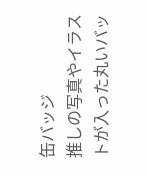缶バッジ
推しの写真やイラストが入った丸いバッ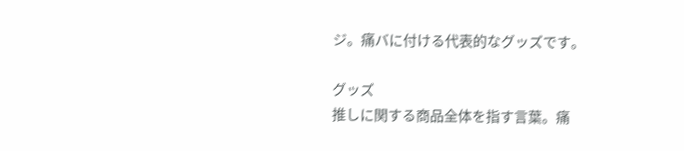ジ。痛バに付ける代表的なグッズです。

グッズ
推しに関する商品全体を指す言葉。痛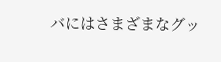バにはさまざまなグッ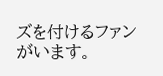ズを付けるファンがいます。